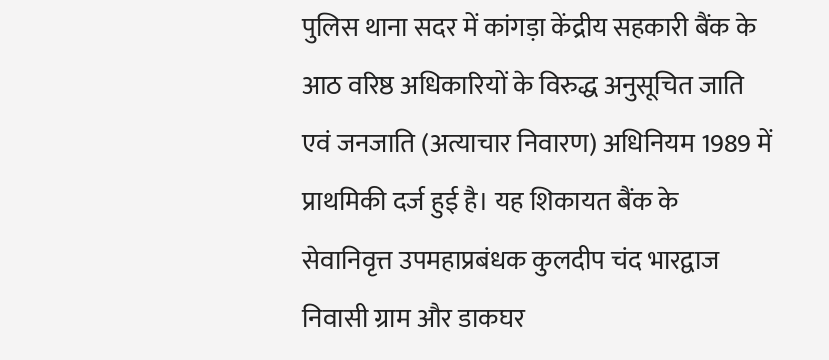पुलिस थाना सदर में कांगड़ा केंद्रीय सहकारी बैंक के आठ वरिष्ठ अधिकारियों के विरुद्ध अनुसूचित जाति एवं जनजाति (अत्याचार निवारण) अधिनियम 1989 में प्राथमिकी दर्ज हुई है। यह शिकायत बैंक के सेवानिवृत्त उपमहाप्रबंधक कुलदीप चंद भारद्वाज निवासी ग्राम और डाकघर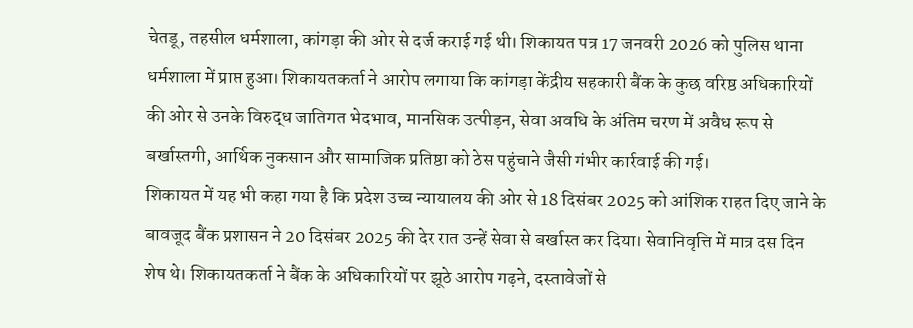चेतडू, तहसील धर्मशाला, कांगड़ा की ओर से दर्ज कराई गई थी। शिकायत पत्र 17 जनवरी 2026 को पुलिस थाना धर्मशाला में प्राप्त हुआ। शिकायतकर्ता ने आरोप लगाया कि कांगड़ा केंद्रीय सहकारी बैंक के कुछ वरिष्ठ अधिकारियों की ओर से उनके विरुद्ध जातिगत भेदभाव, मानसिक उत्पीड़न, सेवा अवधि के अंतिम चरण में अवैध रूप से बर्खास्तगी, आर्थिक नुकसान और सामाजिक प्रतिष्ठा को ठेस पहुंचाने जैसी गंभीर कार्रवाई की गई।
शिकायत में यह भी कहा गया है कि प्रदेश उच्च न्यायालय की ओर से 18 दिसंबर 2025 को आंशिक राहत दिए जाने के बावजूद बैंक प्रशासन ने 20 दिसंबर 2025 की देर रात उन्हें सेवा से बर्खास्त कर दिया। सेवानिवृत्ति में मात्र दस दिन शेष थे। शिकायतकर्ता ने बैंक के अधिकारियों पर झूठे आरोप गढ़ने, दस्तावेजों से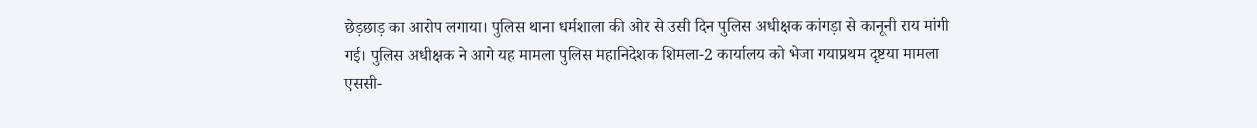छेड़छाड़ का आरोप लगाया। पुलिस थाना धर्मशाला की ओर से उसी दिन पुलिस अधीक्षक कांगड़ा से कानूनी राय मांगी गई। पुलिस अधीक्षक ने आगे यह मामला पुलिस महानिदेशक शिमला-2 कार्यालय को भेजा गयाप्रथम दृष्टया मामला एससी-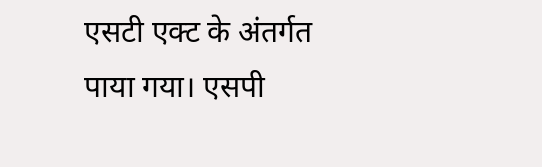एसटी एक्ट के अंतर्गत पाया गया। एसपी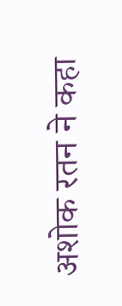अशोक रतन ने कहा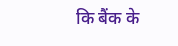कि बैंक के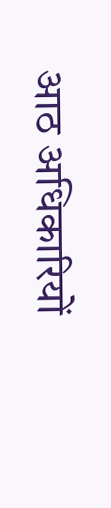आठ अधिकारियों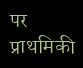पर प्राथमिकी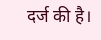दर्ज की है।